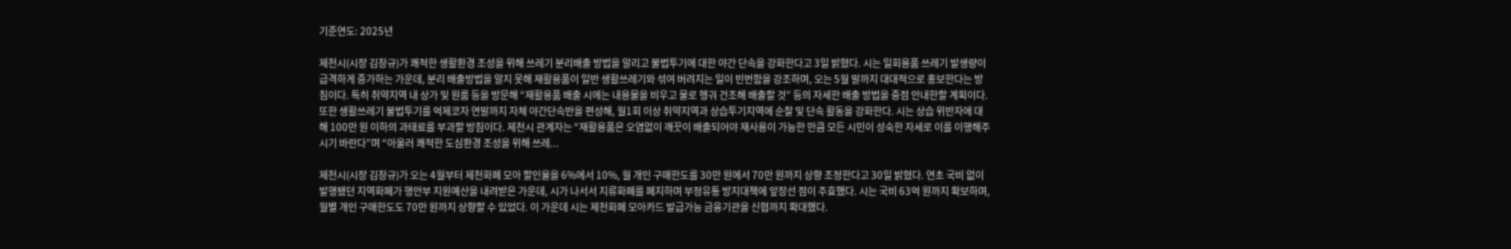기준연도: 2025년

제천시(시장 김창규)가 쾌적한 생활환경 조성을 위해 쓰레기 분리배출 방법을 알리고 불법투기에 대한 야간 단속을 강화한다고 3일 밝혔다. 시는 일회용품 쓰레기 발생량이 급격하게 증가하는 가운데, 분리 배출방법을 알지 못해 재활용품이 일반 생활쓰레기와 섞여 버려지는 일이 빈번함을 강조하며, 오는 5월 말까지 대대적으로 홍보한다는 방침이다. 특히 취약지역 내 상가 및 원룸 등을 방문해 “재활용품 배출 시에는 내용물을 비우고 물로 헹궈 건조해 배출할 것” 등의 자세한 배출 방법을 중점 안내한할 계획이다. 또한 생활쓰레기 불법투기를 억제코자 연말까지 자체 야간단속반을 편성해, 월1회 이상 취약지역과 상습투기지역에 순찰 및 단속 활동을 강화한다. 시는 상습 위반자에 대해 100만 원 이하의 과태료를 부과할 방침이다. 제천시 관계자는 “재활용품은 오염없이 깨끗이 배출되어야 재사용이 가능한 만큼 모든 시민이 성숙한 자세로 이를 이행해주시기 바란다”며 “아울러 쾌적한 도심환경 조성을 위해 쓰레...

제천시(시장 김창규)가 오는 4월부터 제천화폐 모아 할인율을 6%에서 10%, 월 개인 구매한도를 30만 원에서 70만 원까지 상향 조정한다고 30일 밝혔다. 연초 국비 없이 발행됐던 지역화폐가 행안부 지원예산을 내려받은 가운데, 시가 나서서 지류화폐를 폐지하며 부정유통 방지대책에 앞장선 점이 주효했다. 시는 국비 63억 원까지 확보하며, 월별 개인 구매한도도 70만 원까지 상향할 수 있었다. 이 가운데 시는 제천화폐 모아카드 발급가능 금융기관을 신협까지 확대했다.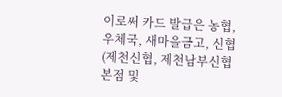이로써 카드 발급은 농협, 우체국, 새마을금고, 신협(제천신협, 제천남부신협 본점 및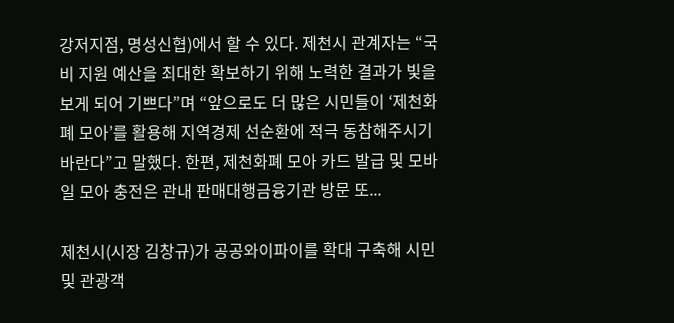강저지점, 명성신협)에서 할 수 있다. 제천시 관계자는 “국비 지원 예산을 최대한 확보하기 위해 노력한 결과가 빛을 보게 되어 기쁘다”며 “앞으로도 더 많은 시민들이 ‘제천화폐 모아’를 활용해 지역경제 선순환에 적극 동참해주시기 바란다”고 말했다. 한편, 제천화폐 모아 카드 발급 및 모바일 모아 충전은 관내 판매대행금융기관 방문 또...

제천시(시장 김창규)가 공공와이파이를 확대 구축해 시민 및 관광객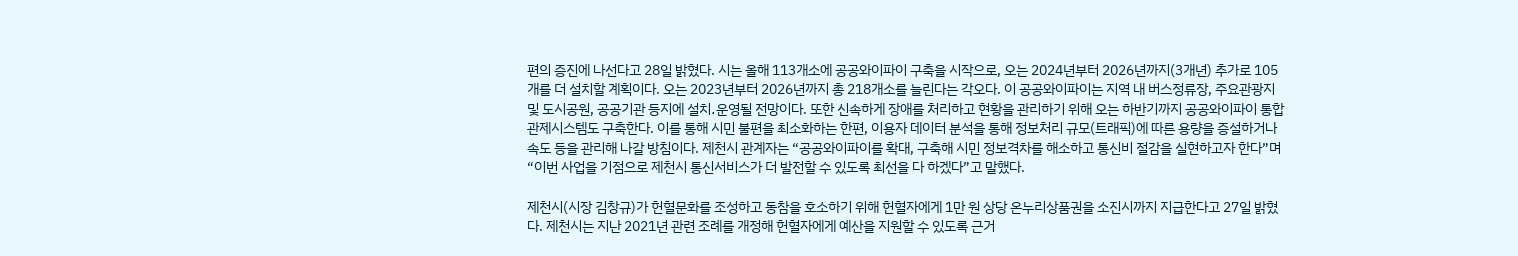편의 증진에 나선다고 28일 밝혔다. 시는 올해 113개소에 공공와이파이 구축을 시작으로, 오는 2024년부터 2026년까지(3개년) 추가로 105개를 더 설치할 계획이다. 오는 2023년부터 2026년까지 총 218개소를 늘린다는 각오다. 이 공공와이파이는 지역 내 버스정류장, 주요관광지 및 도시공원, 공공기관 등지에 설치․운영될 전망이다. 또한 신속하게 장애를 처리하고 현황을 관리하기 위해 오는 하반기까지 공공와이파이 통합관제시스템도 구축한다. 이를 통해 시민 불편을 최소화하는 한편, 이용자 데이터 분석을 통해 정보처리 규모(트래픽)에 따른 용량을 증설하거나 속도 등을 관리해 나갈 방침이다. 제천시 관계자는 “공공와이파이를 확대, 구축해 시민 정보격차를 해소하고 통신비 절감을 실현하고자 한다”며 “이번 사업을 기점으로 제천시 통신서비스가 더 발전할 수 있도록 최선을 다 하겠다”고 말했다.

제천시(시장 김창규)가 헌혈문화를 조성하고 동참을 호소하기 위해 헌혈자에게 1만 원 상당 온누리상품권을 소진시까지 지급한다고 27일 밝혔다. 제천시는 지난 2021년 관련 조례를 개정해 헌혈자에게 예산을 지원할 수 있도록 근거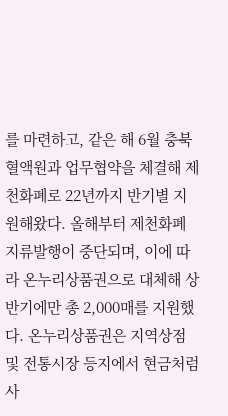를 마련하고, 같은 해 6월 충북혈액원과 업무협약을 체결해 제천화폐로 22년까지 반기별 지원해왔다. 올해부터 제천화폐 지류발행이 중단되며, 이에 따라 온누리상품권으로 대체해 상반기에만 총 2,000매를 지원했다. 온누리상품권은 지역상점 및 전통시장 등지에서 현금처럼 사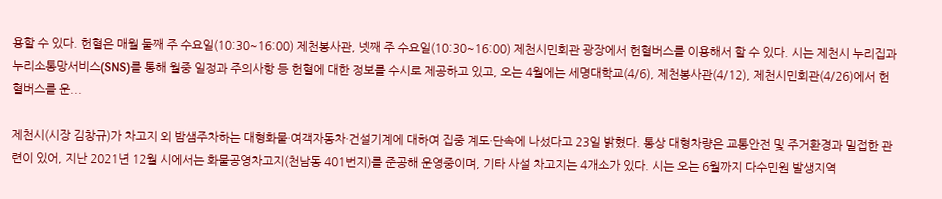용할 수 있다. 헌혈은 매월 둘째 주 수요일(10:30~16:00) 제천봉사관, 넷째 주 수요일(10:30~16:00) 제천시민회관 광장에서 헌혈버스를 이용해서 할 수 있다. 시는 제천시 누리집과 누리소통망서비스(SNS)를 통해 월중 일정과 주의사항 등 헌혈에 대한 정보를 수시로 제공하고 있고, 오는 4월에는 세명대학교(4/6), 제천봉사관(4/12), 제천시민회관(4/26)에서 헌혈버스를 운...

제천시(시장 김창규)가 차고지 외 밤샘주차하는 대형화물·여객자동차·건설기계에 대하여 집중 계도·단속에 나섰다고 23일 밝혔다. 통상 대형차량은 교통안전 및 주거환경과 밀접한 관련이 있어, 지난 2021년 12월 시에서는 화물공영차고지(천남동 401번지)를 준공해 운영중이며, 기타 사설 차고지는 4개소가 있다. 시는 오는 6월까지 다수민원 발생지역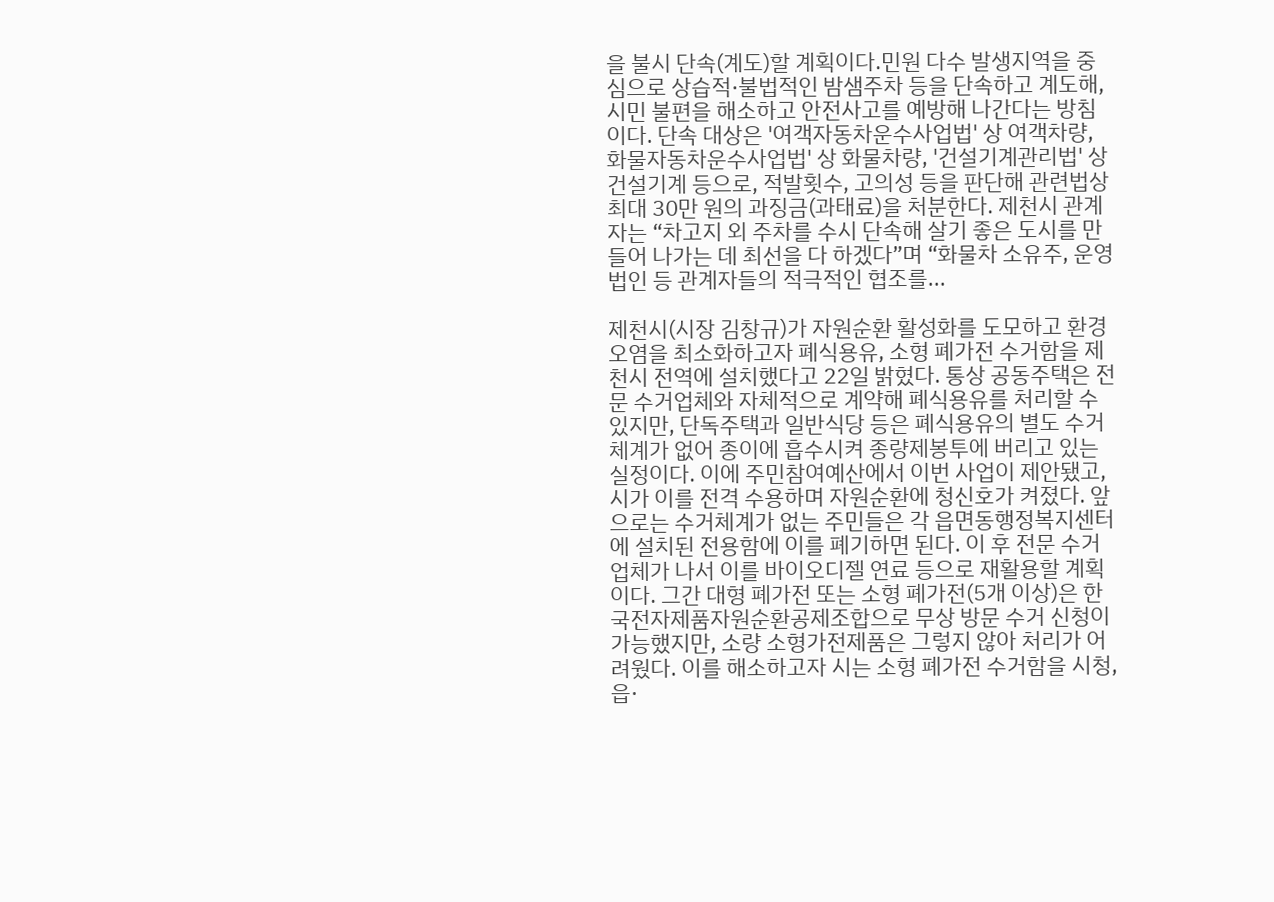을 불시 단속(계도)할 계획이다.민원 다수 발생지역을 중심으로 상습적·불법적인 밤샘주차 등을 단속하고 계도해, 시민 불편을 해소하고 안전사고를 예방해 나간다는 방침이다. 단속 대상은 '여객자동차운수사업법' 상 여객차량, 화물자동차운수사업법' 상 화물차량, '건설기계관리법' 상 건설기계 등으로, 적발횟수, 고의성 등을 판단해 관련법상 최대 30만 원의 과징금(과태료)을 처분한다. 제천시 관계자는 “차고지 외 주차를 수시 단속해 살기 좋은 도시를 만들어 나가는 데 최선을 다 하겠다”며 “화물차 소유주, 운영법인 등 관계자들의 적극적인 협조를...

제천시(시장 김창규)가 자원순환 활성화를 도모하고 환경오염을 최소화하고자 폐식용유, 소형 폐가전 수거함을 제천시 전역에 설치했다고 22일 밝혔다. 통상 공동주택은 전문 수거업체와 자체적으로 계약해 폐식용유를 처리할 수 있지만, 단독주택과 일반식당 등은 폐식용유의 별도 수거 체계가 없어 종이에 흡수시켜 종량제봉투에 버리고 있는 실정이다. 이에 주민참여예산에서 이번 사업이 제안됐고, 시가 이를 전격 수용하며 자원순환에 청신호가 켜졌다. 앞으로는 수거체계가 없는 주민들은 각 읍면동행정복지센터에 설치된 전용함에 이를 폐기하면 된다. 이 후 전문 수거업체가 나서 이를 바이오디젤 연료 등으로 재활용할 계획이다. 그간 대형 폐가전 또는 소형 폐가전(5개 이상)은 한국전자제품자원순환공제조합으로 무상 방문 수거 신청이 가능했지만, 소량 소형가전제품은 그렇지 않아 처리가 어려웠다. 이를 해소하고자 시는 소형 폐가전 수거함을 시청, 읍·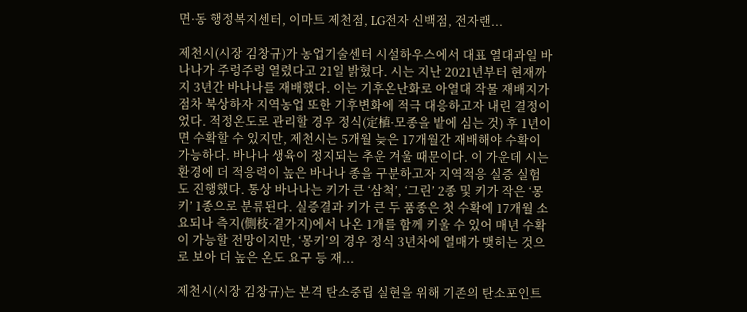면·동 행정복지센터, 이마트 제천점, LG전자 신백점, 전자랜...

제천시(시장 김창규)가 농업기술센터 시설하우스에서 대표 열대과일 바나나가 주렁주렁 열렸다고 21일 밝혔다. 시는 지난 2021년부터 현재까지 3년간 바나나를 재배했다. 이는 기후온난화로 아열대 작물 재배지가 점차 북상하자 지역농업 또한 기후변화에 적극 대응하고자 내린 결정이었다. 적정온도로 관리할 경우 정식(定植·모종을 밭에 심는 것) 후 1년이면 수확할 수 있지만, 제천시는 5개월 늦은 17개월간 재배해야 수확이 가능하다. 바나나 생육이 정지되는 추운 겨울 때문이다. 이 가운데 시는 환경에 더 적응력이 높은 바나나 종을 구분하고자 지역적응 실증 실험도 진행했다. 통상 바나나는 키가 큰 ‘삼척’, ‘그린’ 2종 및 키가 작은 ‘몽키’ 1종으로 분류된다. 실증결과 키가 큰 두 품종은 첫 수확에 17개월 소요되나 측지(側枝·곁가지)에서 나온 1개를 함께 키울 수 있어 매년 수확이 가능할 전망이지만, ‘몽키’의 경우 정식 3년차에 열매가 맺히는 것으로 보아 더 높은 온도 요구 등 재...

제천시(시장 김창규)는 본격 탄소중립 실현을 위해 기존의 탄소포인트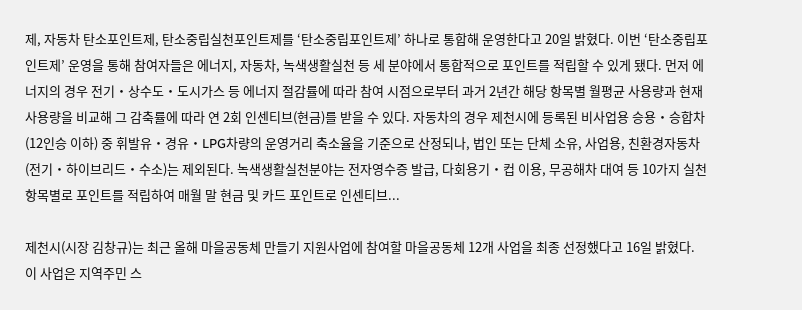제, 자동차 탄소포인트제, 탄소중립실천포인트제를 ‘탄소중립포인트제’ 하나로 통합해 운영한다고 20일 밝혔다. 이번 ‘탄소중립포인트제’ 운영을 통해 참여자들은 에너지, 자동차, 녹색생활실천 등 세 분야에서 통합적으로 포인트를 적립할 수 있게 됐다. 먼저 에너지의 경우 전기‧상수도‧도시가스 등 에너지 절감률에 따라 참여 시점으로부터 과거 2년간 해당 항목별 월평균 사용량과 현재 사용량을 비교해 그 감축률에 따라 연 2회 인센티브(현금)를 받을 수 있다. 자동차의 경우 제천시에 등록된 비사업용 승용‧승합차(12인승 이하) 중 휘발유‧경유‧LPG차량의 운영거리 축소율을 기준으로 산정되나, 법인 또는 단체 소유, 사업용, 친환경자동차(전기‧하이브리드‧수소)는 제외된다. 녹색생활실천분야는 전자영수증 발급, 다회용기‧컵 이용, 무공해차 대여 등 10가지 실천 항목별로 포인트를 적립하여 매월 말 현금 및 카드 포인트로 인센티브...

제천시(시장 김창규)는 최근 올해 마을공동체 만들기 지원사업에 참여할 마을공동체 12개 사업을 최종 선정했다고 16일 밝혔다. 이 사업은 지역주민 스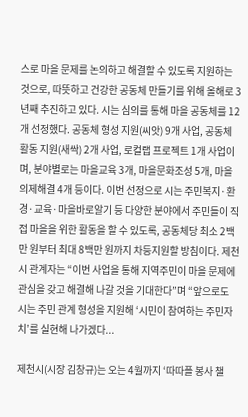스로 마을 문제를 논의하고 해결할 수 있도록 지원하는 것으로, 따뜻하고 건강한 공동체 만들기를 위해 올해로 3년째 추진하고 있다. 시는 심의를 통해 마을 공동체를 12개 선정했다. 공동체 형성 지원(씨앗) 9개 사업, 공동체 활동 지원(새싹) 2개 사업, 로컬랩 프로젝트 1개 사업이며, 분야별로는 마을교육 3개, 마을문화조성 5개, 마을의제해결 4개 등이다. 이번 선정으로 시는 주민복지·환경·교육·마을바로알기 등 다양한 분야에서 주민들이 직접 마을을 위한 활동을 할 수 있도록, 공동체당 최소 2백만 원부터 최대 8백만 원까지 차등지원할 방침이다. 제천시 관계자는 “이번 사업을 통해 지역주민이 마을 문제에 관심을 갖고 해결해 나갈 것을 기대한다”며 “앞으로도 시는 주민 관계 형성을 지원해 ‘시민이 참여하는 주민자치’를 실현해 나가겠다...

제천시(시장 김창규)는 오는 4월까지 ‘따따플 봉사 챌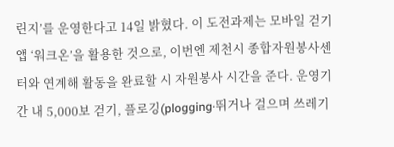린지’를 운영한다고 14일 밝혔다. 이 도전과제는 모바일 걷기 앱 ‘워크온’을 활용한 것으로, 이번엔 제천시 종합자원봉사센터와 연계해 활동을 완료할 시 자원봉사 시간을 준다. 운영기간 내 5,000보 걷기, 플로깅(plogging·뛰거나 걸으며 쓰레기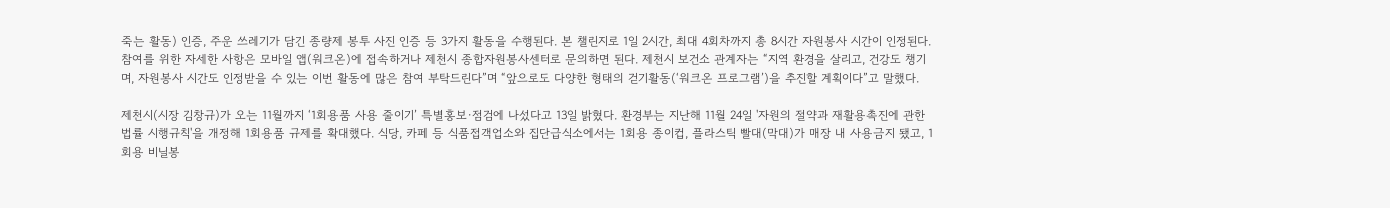죽는 활동) 인증, 주운 쓰레기가 담긴 종량제 봉투 사진 인증 등 3가지 활동을 수행된다. 본 챌린지로 1일 2시간, 최대 4회차까지 총 8시간 자원봉사 시간이 인정된다. 참여를 위한 자세한 사항은 모바일 앱(워크온)에 접속하거나 제천시 종합자원봉사센터로 문의하면 된다. 제천시 보건소 관계자는 “지역 환경을 살리고, 건강도 챙기며, 자원봉사 시간도 인정받을 수 있는 이번 활동에 많은 참여 부탁드린다”며 “앞으로도 다양한 형태의 걷기활동(‘워크온 프로그램’)을 추진할 계획이다”고 말했다.

제천시(시장 김창규)가 오는 11월까지 ‘1회용품 사용 줄이기’ 특별홍보·점검에 나섰다고 13일 밝혔다. 환경부는 지난해 11월 24일 '자원의 절약과 재활용촉진에 관한 법률 시행규칙'을 개정해 1회용품 규제를 확대했다. 식당, 카페 등 식품접객업소와 집단급식소에서는 1회용 종이컵, 플라스틱 빨대(막대)가 매장 내 사용금지 됐고, 1회용 비닐봉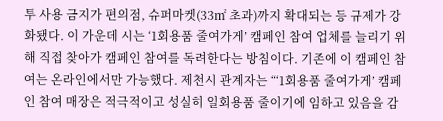투 사용 금지가 편의점, 슈퍼마켓(33㎡ 초과)까지 확대되는 등 규제가 강화됐다. 이 가운데 시는 ‘1회용품 줄여가게’ 캠페인 참여 업체를 늘리기 위해 직접 찾아가 캠페인 참여를 독려한다는 방침이다. 기존에 이 캠페인 참여는 온라인에서만 가능했다. 제천시 관계자는 “‘1회용품 줄여가게’ 캠페인 참여 매장은 적극적이고 성실히 일회용품 줄이기에 임하고 있음을 감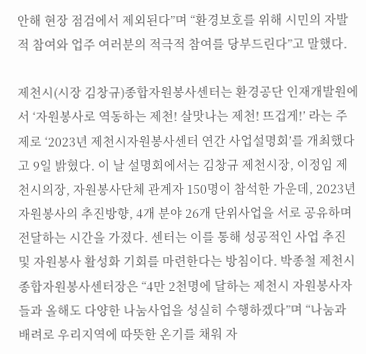안해 현장 점검에서 제외된다”며 “환경보호를 위해 시민의 자발적 참여와 업주 여러분의 적극적 참여를 당부드린다”고 말했다.

제천시(시장 김창규)종합자원봉사센터는 환경공단 인재개발원에서 ‘자원봉사로 역동하는 제천! 살맛나는 제천! 뜨겁게!’ 라는 주제로 ‘2023년 제천시자원봉사센터 연간 사업설명회’를 개최했다고 9일 밝혔다. 이 날 설명회에서는 김창규 제천시장, 이정임 제천시의장, 자원봉사단체 관계자 150명이 참석한 가운데, 2023년 자원봉사의 추진방향, 4개 분야 26개 단위사업을 서로 공유하며 전달하는 시간을 가졌다. 센터는 이를 통해 성공적인 사업 추진 및 자원봉사 활성화 기회를 마련한다는 방침이다. 박종철 제천시 종합자원봉사센터장은 “4만 2천명에 달하는 제천시 자원봉사자들과 올해도 다양한 나눔사업을 성실히 수행하겠다”며 “나눔과 배려로 우리지역에 따뜻한 온기를 채워 자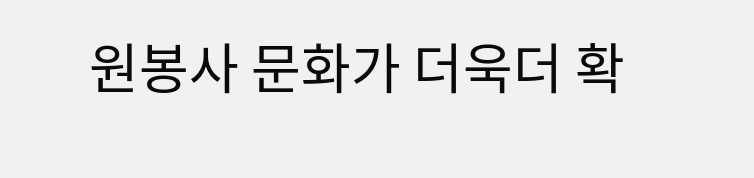원봉사 문화가 더욱더 확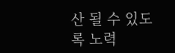산 될 수 있도록 노력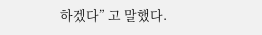하겠다” 고 말했다.